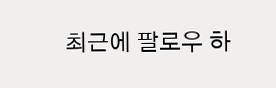최근에 팔로우 하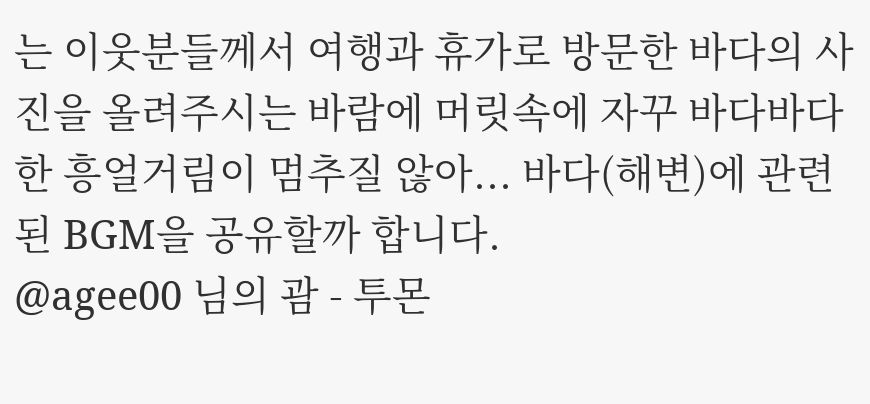는 이웃분들께서 여행과 휴가로 방문한 바다의 사진을 올려주시는 바람에 머릿속에 자꾸 바다바다한 흥얼거림이 멈추질 않아... 바다(해변)에 관련된 BGM을 공유할까 합니다.
@agee00 님의 괌 - 투몬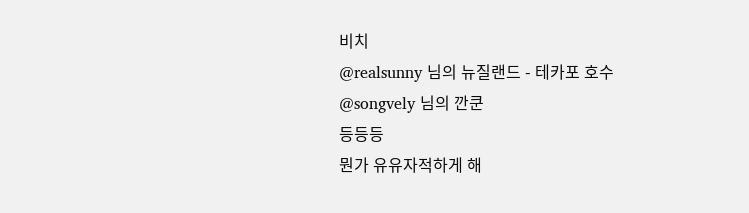비치
@realsunny 님의 뉴질랜드 - 테카포 호수
@songvely 님의 깐쿤
등등등
뭔가 유유자적하게 해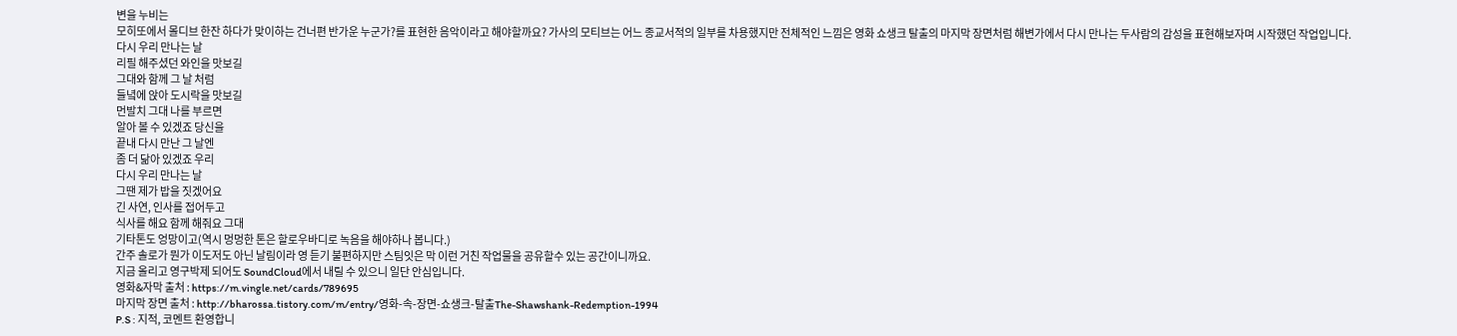변을 누비는
모히또에서 몰디브 한잔 하다가 맞이하는 건너편 반가운 누군가?를 표현한 음악이라고 해야할까요? 가사의 모티브는 어느 종교서적의 일부를 차용했지만 전체적인 느낌은 영화 쇼생크 탈출의 마지막 장면처럼 해변가에서 다시 만나는 두사람의 감성을 표현해보자며 시작했던 작업입니다.
다시 우리 만나는 날
리필 해주셨던 와인을 맛보길
그대와 함께 그 날 처럼
들녘에 앉아 도시락을 맛보길
먼발치 그대 나를 부르면
알아 볼 수 있겠죠 당신을
끝내 다시 만난 그 날엔
좀 더 닮아 있겠죠 우리
다시 우리 만나는 날
그땐 제가 밥을 짓겠어요
긴 사연, 인사를 접어두고
식사를 해요 함께 해줘요 그대
기타톤도 엉망이고(역시 멍멍한 톤은 할로우바디로 녹음을 해야하나 봅니다.)
간주 솔로가 뭔가 이도저도 아닌 날림이라 영 듣기 불편하지만 스팀잇은 막 이런 거친 작업물을 공유할수 있는 공간이니까요.
지금 올리고 영구박제 되어도 SoundCloud에서 내릴 수 있으니 일단 안심입니다.
영화&자막 출처 : https://m.vingle.net/cards/789695
마지막 장면 출처 : http://bharossa.tistory.com/m/entry/영화-속-장면-쇼생크-탈출The-Shawshank-Redemption-1994
P.S : 지적, 코멘트 환영합니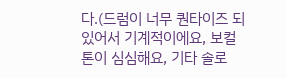다.(드럼이 너무 퀀타이즈 되있어서 기계적이에요, 보컬톤이 심심해요, 기타 솔로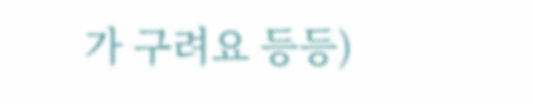가 구려요 등등)